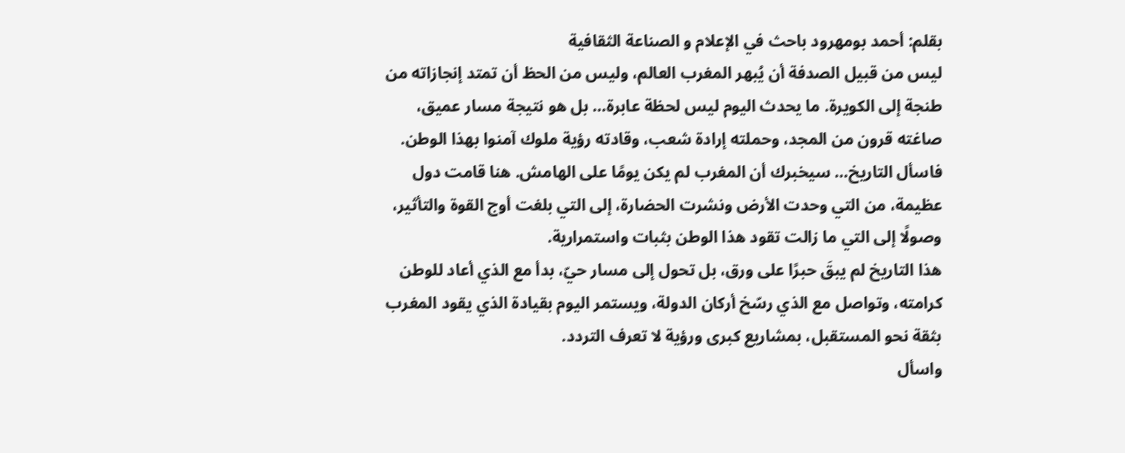بقلم: أحمد بومهرود باحث في الإعلام و الصناعة الثقافية
ليس من قبيل الصدفة أن يُبهر المغرب العالم، وليس من الحظ أن تمتد إنجازاته من طنجة إلى الكويرة. ما يحدث اليوم ليس لحظة عابرة… بل هو نتيجة مسار عميق، صاغته قرون من المجد، وحملته إرادة شعب، وقادته رؤية ملوك آمنوا بهذا الوطن.
فاسأل التاريخ… سيخبرك أن المغرب لم يكن يومًا على الهامش. هنا قامت دول عظيمة، من التي وحدت الأرض ونشرت الحضارة، إلى التي بلغت أوج القوة والتأثير، وصولًا إلى التي ما زالت تقود هذا الوطن بثبات واستمرارية.
هذا التاريخ لم يبقَ حبرًا على ورق، بل تحول إلى مسار حيّ، بدأ مع الذي أعاد للوطن كرامته، وتواصل مع الذي رسّخ أركان الدولة، ويستمر اليوم بقيادة الذي يقود المغرب بثقة نحو المستقبل، بمشاريع كبرى ورؤية لا تعرف التردد.
واسأل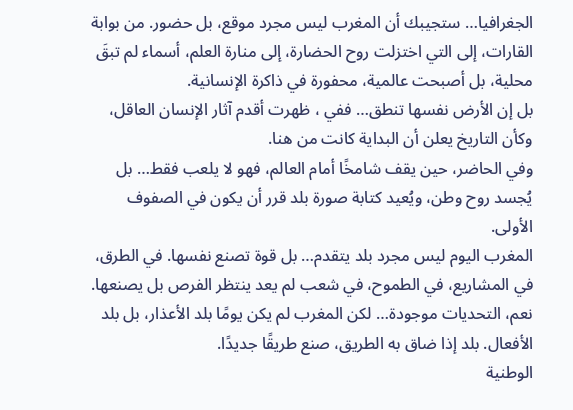الجغرافيا… ستجيبك أن المغرب ليس مجرد موقع، بل حضور. من بوابة القارات، إلى التي اختزلت روح الحضارة، إلى منارة العلم، أسماء لم تبقَ محلية، بل أصبحت عالمية، محفورة في ذاكرة الإنسانية.
بل إن الأرض نفسها تنطق… ففي ، ظهرت أقدم آثار الإنسان العاقل، وكأن التاريخ يعلن أن البداية كانت من هنا.
وفي الحاضر، حين يقف شامخًا أمام العالم، فهو لا يلعب فقط… بل يُجسد روح وطن، ويُعيد كتابة صورة بلد قرر أن يكون في الصفوف الأولى.
المغرب اليوم ليس مجرد بلد يتقدم… بل قوة تصنع نفسها. في الطرق، في المشاريع، في الطموح، في شعب لم يعد ينتظر الفرص بل يصنعها.
نعم، التحديات موجودة… لكن المغرب لم يكن يومًا بلد الأعذار، بل بلد الأفعال. بلد إذا ضاق به الطريق، صنع طريقًا جديدًا.
الوطنية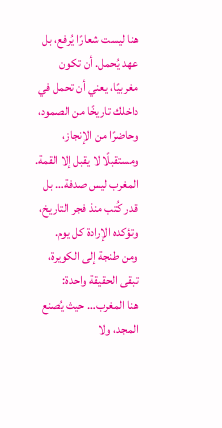هنا ليست شعارًا يُرفع، بل عهد يُحمل. أن تكون مغربيًا، يعني أن تحمل في داخلك تاريخًا من الصمود، وحاضرًا من الإنجاز، ومستقبلًا لا يقبل إلا القمة.
المغرب ليس صدفة… بل قدر كُتب منذ فجر التاريخ، وتؤكده الإرادة كل يوم.
ومن طنجة إلى الكويرة، تبقى الحقيقة واحدة:
هنا المغرب… حيث يُصنع المجد، ولا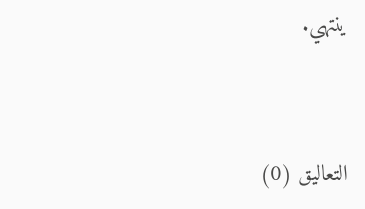ينتهي.


التعاليق (0)